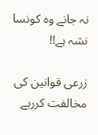نہ جانے وہ کونسا نشہ ہے!!

زرعی قوانین کی مخالفت کررہے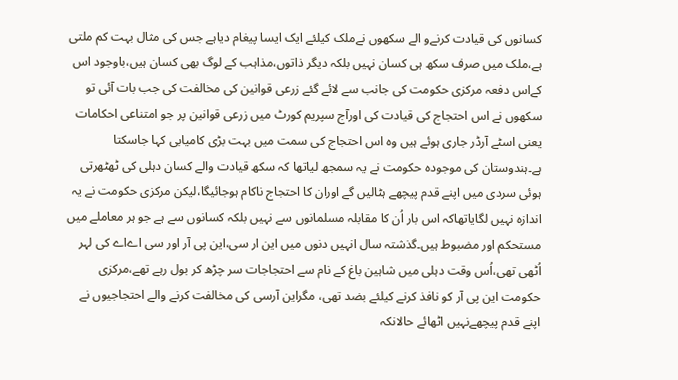کسانوں کی قیادت کرنےو الے سکھوں نےملک کیلئے ایک ایسا پیغام دیاہے جس کی مثال بہت کم ملتی ہے،ملک میں صرف سکھ ہی کسان نہیں بلکہ دیگر ذاتوں،مذاہب کے لوگ بھی کسان ہیں،باوجود اس کےاس دفعہ مرکزی حکومت کی جانب سے لائے گئے زرعی قوانین کی مخالفت کی جب بات آئی تو سکھوں نے اس احتجاج کی قیادت کی اورآج سپریم کورٹ میں زرعی قوانین پر جو امتناعی احکامات یعنی اسٹے آرڈر جاری ہوئے ہیں وہ اس احتجاج کی سمت میں بہت بڑی کامیابی کہا جاسکتا ہے۔ہندوستان کی موجودہ حکومت نے یہ سمجھ لیاتھا کہ سکھ قیادت والے کسان دہلی کی ٹھٹھرتی ہوئی سردی میں اپنے قدم پیچھے ہٹالیں گے اوران کا احتجاج ناکام ہوجائیگا،لیکن مرکزی حکومت نے یہ اندازہ نہیں لگایاتھاکہ اس بار اُن کا مقابلہ مسلمانوں سے نہیں بلکہ کسانوں سے ہے جو ہر معاملے میں مستحکم اور مضبوط ہیں۔گذشتہ سال انہیں دنوں میں این ار سی،این پی آر اور سی اےاے کی لہر اُٹھی تھی،اُس وقت دہلی میں شاہین باغ کے نام سے احتجاجات سر چڑھ کر بول رہے تھے،مرکزی حکومت این پی آر کو نافذ کرنے کیلئے بضد تھی، مگراین آرسی کی مخالفت کرنے والے احتجاجیوں نے اپنے قدم پیچھےنہیں اٹھائے حالانکہ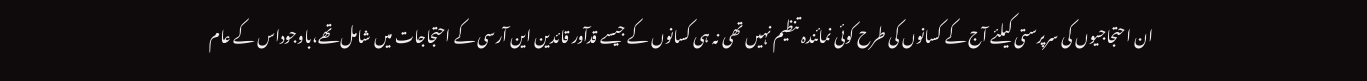ان احتجاجیوں کی سرپرستی کیلئے آج کے کسانوں کی طرح کوئی نمائندہ تنظیم نہیں تھی نہ ہی کسانوں کے جیسے قدآور قائدین این آرسی کے احتجاجات میں شامل تھے،باوجوداس کے عام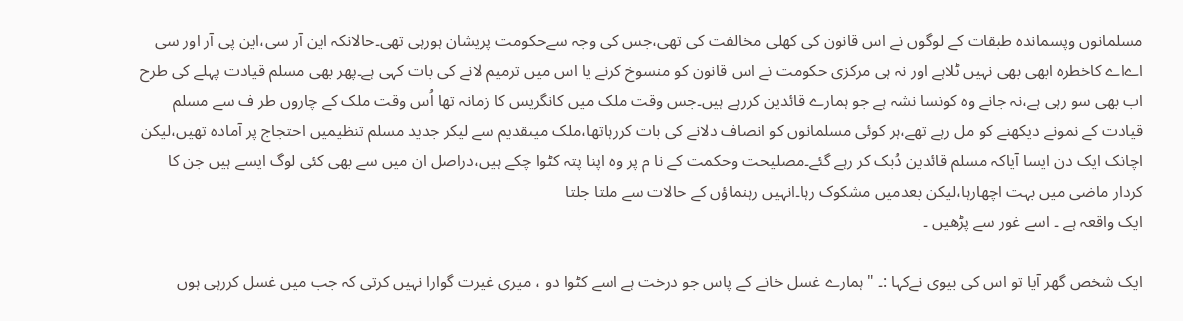مسلمانوں وپسماندہ طبقات کے لوگوں نے اس قانون کی کھلی مخالفت کی تھی،جس کی وجہ سےحکومت پریشان ہورہی تھی۔حالانکہ این آر سی،این پی آر اور سی اےاے کاخطرہ ابھی بھی نہیں ٹلاہے اور نہ ہی مرکزی حکومت نے اس قانون کو منسوخ کرنے یا اس میں ترمیم لانے کی بات کہی ہے۔پھر بھی مسلم قیادت پہلے کی طرح اب بھی سو رہی ہے،نہ جانے وہ کونسا نشہ ہے جو ہمارے قائدین کررہے ہیں۔جس وقت ملک میں کانگریس کا زمانہ تھا اُس وقت ملک کے چاروں طر ف سے مسلم قیادت کے نمونے دیکھنے کو مل رہے تھے،ہر کوئی مسلمانوں کو انصاف دلانے کی بات کررہاتھا،ملک میںقدیم سے لیکر جدید مسلم تنظیمیں احتجاج پر آمادہ تھیں،لیکن اچانک ایک دن ایسا آیاکہ مسلم قائدین دُبک کر رہے گئے۔مصلیحت وحکمت کے نا م پر وہ اپنا پتہ کٹوا چکے ہیں،دراصل ان میں سے بھی کئی لوگ ایسے ہیں جن کا کردار ماضی میں بہت اچھارہا،لیکن بعدمیں مشکوک رہا۔انہیں رہنماؤں کے حالات سے ملتا جلتا
ایک واقعہ ہے ۔ اسے غور سے پڑھیں ۔

ایک شخص گھر آیا تو اس کی بیوی نےکہا :۔ "ہمارے غسل خانے کے پاس جو درخت ہے اسے کٹوا دو ، میری غیرت گوارا نہیں کرتی کہ جب میں غسل کررہی ہوں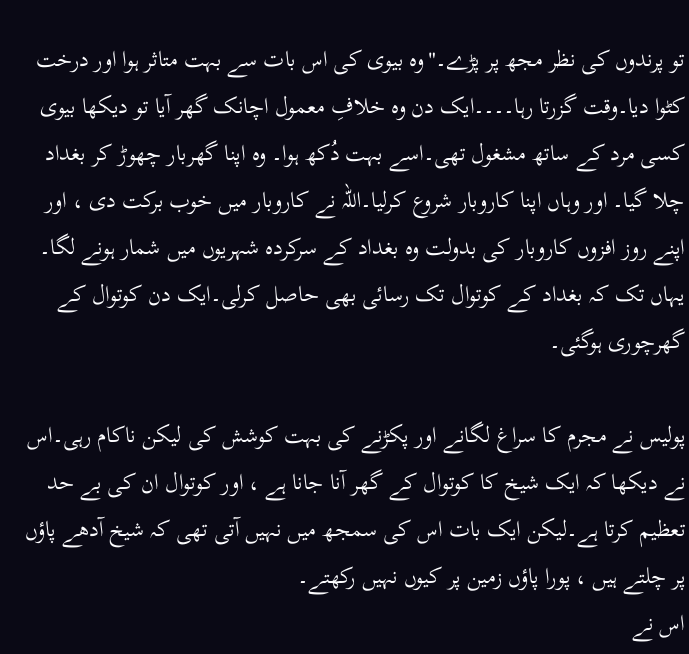تو پرندوں کی نظر مجھ پر پڑے۔"وہ بیوی کی اس بات سے بہت متاثر ہوا اور درخت کٹوا دیا۔وقت گزرتا رہا۔۔۔۔ایک دن وہ خلافِ معمول اچانک گھر آیا تو دیکھا بیوی کسی مرد کے ساتھ مشغول تھی۔اسے بہت دُکھ ہوا۔ وہ اپنا گھربار چھوڑ کر بغداد چلا گیا۔ اور وہاں اپنا کاروبار شروع کرلیا۔اللہ نے کاروبار میں خوب برکت دی ، اور اپنے روز افزوں کاروبار کی بدولت وہ بغداد کے سرکردہ شہریوں میں شمار ہونے لگا۔ یہاں تک کہ بغداد کے کوتوال تک رسائی بھی حاصل کرلی۔ایک دن کوتوال کے گھرچوری ہوگئی۔

پولیس نے مجرم کا سراغ لگانے اور پکڑنے کی بہت کوشش کی لیکن ناکام رہی۔اس نے دیکھا کہ ایک شیخ کا کوتوال کے گھر آنا جانا ہے ، اور کوتوال ان کی بے حد تعظیم کرتا ہے۔لیکن ایک بات اس کی سمجھ میں نہیں آتی تھی کہ شیخ آدھے پاؤں پر چلتے ہیں ، پورا پاؤں زمین پر کیوں نہیں رکھتے۔
اس نے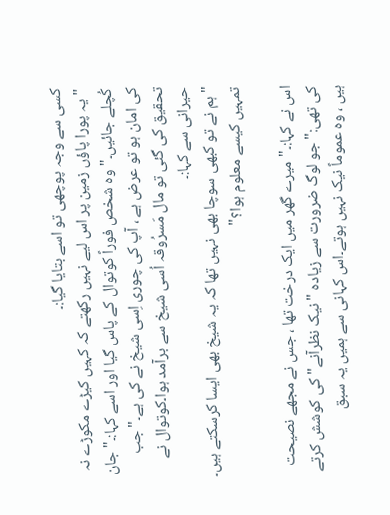کسی سے وجہ پوچھی تو اسے بتایا گیا:۔
"یہ پورا پاؤں زمین پر اس لیے نہیں رکھتے کہ کہیں کیڑے مکوڑے نہ کُچلے جائیں۔"وہ شخص فوراً کوتوال کے پاس گیا اور اسے کہا:۔"جان کی امان ہو تو عرض ہے ، آپ کی چوری اِسی شیخ نے کی ہے۔"جب تحقیق کی گئی تو مال مَسرُوقہ اُسی شیخ سے برآمد ہوا۔کوتوال نے حیرانی سے کہا:۔
"ہم نے تو کبھی سوچا بھی نہیں تھا کہ یہ شیخ بھی ایسا کرسکتے ہیں۔ تمہیں کیسے معلوم ہوا؟"

اس نے کہا:۔"میرے گھر میں ایک درخت تھا ، جس نے مجھے نصیحت کی تھی:"جو لوگ ضرورت سے زیادہ "نیک نظرآنے" کی کوشش کرتے ہیں ، وہ عموماً نیک نہیں ہوتے۔اس کہانی سے ہمیں یہ سبق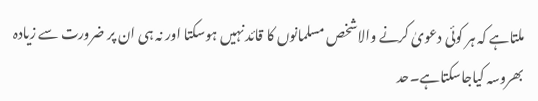ملتاہے کہ ہر کوئی دعویٰ کرنے والاشخص مسلمانوں کا قائد نہیں ہوسکتا اور نہ ہی ان پر ضرورت سے زیادہ بھروسہ کیاجاسکتاہے۔حد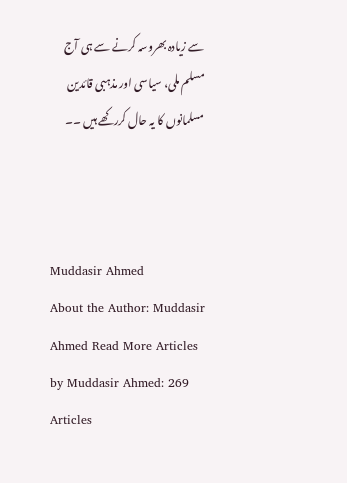سے زیادہ بھروسہ کرنے سے ہی آج مسلم ملی، سیاسی اور مذہبی قائدین مسلمانوں کا یہ حال کررکھے ہیں ۔۔



Muddasir Ahmed
About the Author: Muddasir Ahmed Read More Articles by Muddasir Ahmed: 269 Articles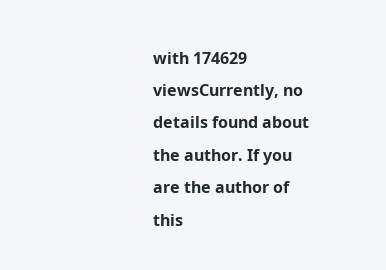with 174629 viewsCurrently, no details found about the author. If you are the author of this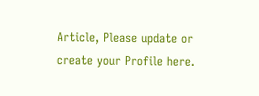Article, Please update or create your Profile here.